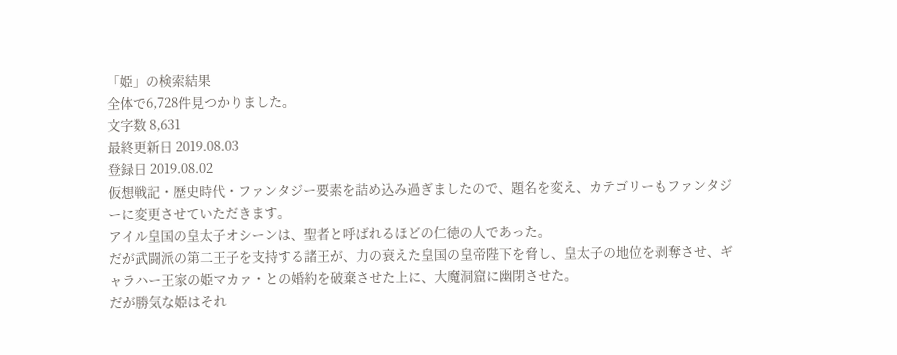「姫」の検索結果
全体で6,728件見つかりました。
文字数 8,631
最終更新日 2019.08.03
登録日 2019.08.02
仮想戦記・歴史時代・ファンタジー要素を詰め込み過ぎましたので、題名を変え、カテゴリーもファンタジーに変更させていただきます。
アイル皇国の皇太子オシーンは、聖者と呼ばれるほどの仁徳の人であった。
だが武闘派の第二王子を支持する諸王が、力の衰えた皇国の皇帝陛下を脅し、皇太子の地位を剥奪させ、ギャラハー王家の姫マカァ・との婚約を破棄させた上に、大魔洞窟に幽閉させた。
だが勝気な姫はそれ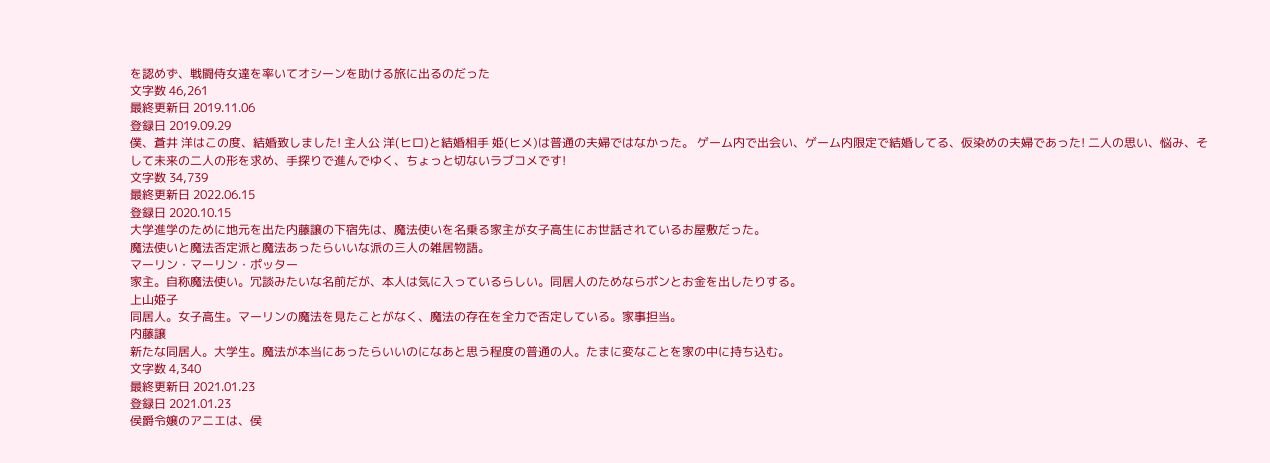を認めず、戦闘侍女達を率いてオシーンを助ける旅に出るのだった
文字数 46,261
最終更新日 2019.11.06
登録日 2019.09.29
僕、蒼井 洋はこの度、結婚致しました! 主人公 洋(ヒロ)と結婚相手 姫(ヒメ)は普通の夫婦ではなかった。 ゲーム内で出会い、ゲーム内限定で結婚してる、仮染めの夫婦であった! 二人の思い、悩み、そして未来の二人の形を求め、手探りで進んでゆく、ちょっと切ないラブコメです!
文字数 34,739
最終更新日 2022.06.15
登録日 2020.10.15
大学進学のために地元を出た内藤譲の下宿先は、魔法使いを名乗る家主が女子高生にお世話されているお屋敷だった。
魔法使いと魔法否定派と魔法あったらいいな派の三人の雑居物語。
マーリン・マーリン・ポッター
家主。自称魔法使い。冗談みたいな名前だが、本人は気に入っているらしい。同居人のためならポンとお金を出したりする。
上山姫子
同居人。女子高生。マーリンの魔法を見たことがなく、魔法の存在を全力で否定している。家事担当。
内藤譲
新たな同居人。大学生。魔法が本当にあったらいいのになあと思う程度の普通の人。たまに変なことを家の中に持ち込む。
文字数 4,340
最終更新日 2021.01.23
登録日 2021.01.23
侯爵令嬢のアニエは、侯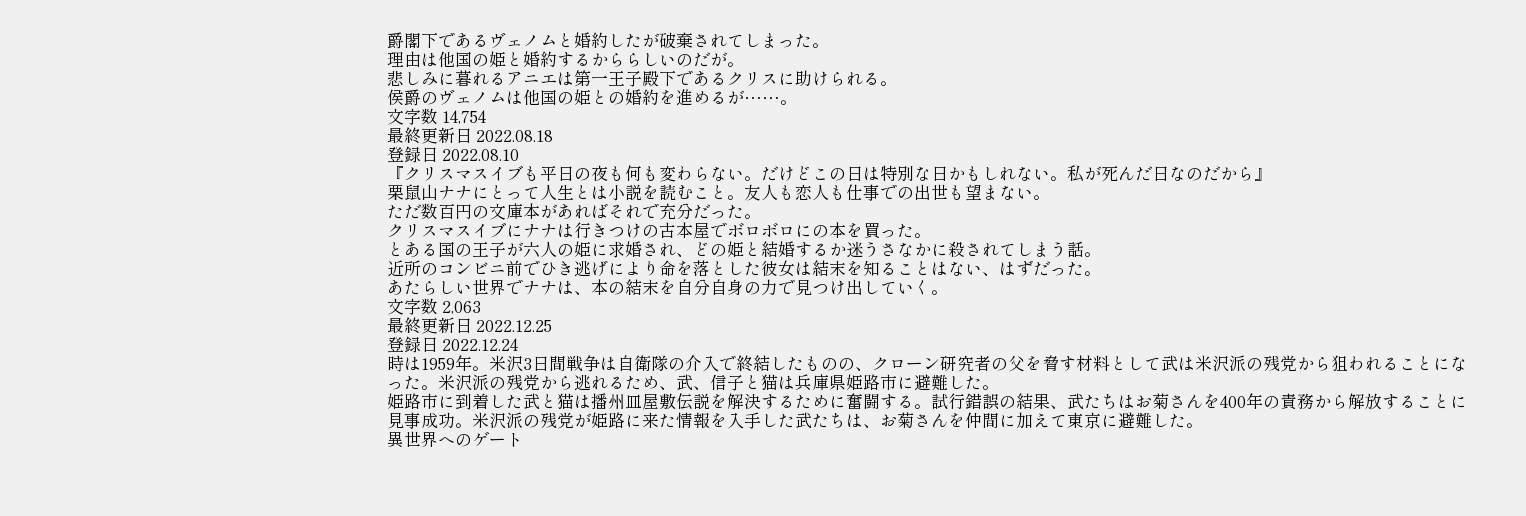爵閣下であるヴェノムと婚約したが破棄されてしまった。
理由は他国の姫と婚約するかららしいのだが。
悲しみに暮れるアニエは第一王子殿下であるクリスに助けられる。
侯爵のヴェノムは他国の姫との婚約を進めるが……。
文字数 14,754
最終更新日 2022.08.18
登録日 2022.08.10
『クリスマスイブも平日の夜も何も変わらない。だけどこの日は特別な日かもしれない。私が死んだ日なのだから』
栗鼠山ナナにとって人生とは小説を読むこと。友人も恋人も仕事での出世も望まない。
ただ数百円の文庫本があればそれで充分だった。
クリスマスイブにナナは行きつけの古本屋でボロボロにの本を買った。
とある国の王子が六人の姫に求婚され、どの姫と結婚するか迷うさなかに殺されてしまう話。
近所のコンビニ前でひき逃げにより命を落とした彼女は結末を知ることはない、はずだった。
あたらしい世界でナナは、本の結末を自分自身の力で見つけ出していく。
文字数 2,063
最終更新日 2022.12.25
登録日 2022.12.24
時は1959年。米沢3日間戦争は自衛隊の介入で終結したものの、クローン研究者の父を脅す材料として武は米沢派の残党から狙われることになった。米沢派の残党から逃れるため、武、信子と猫は兵庫県姫路市に避難した。
姫路市に到着した武と猫は播州皿屋敷伝説を解決するために奮闘する。試行錯誤の結果、武たちはお菊さんを400年の責務から解放することに見事成功。米沢派の残党が姫路に来た情報を入手した武たちは、お菊さんを仲間に加えて東京に避難した。
異世界へのゲート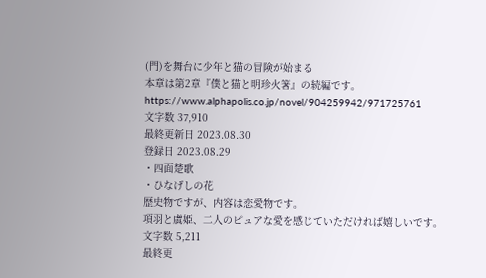(門)を舞台に少年と猫の冒険が始まる
本章は第2章『僕と猫と明珍火箸』の続編です。
https://www.alphapolis.co.jp/novel/904259942/971725761
文字数 37,910
最終更新日 2023.08.30
登録日 2023.08.29
・四面楚歌
・ひなげしの花
歴史物ですが、内容は恋愛物です。
項羽と虞姫、二人のピュアな愛を感じていただければ嬉しいです。
文字数 5,211
最終更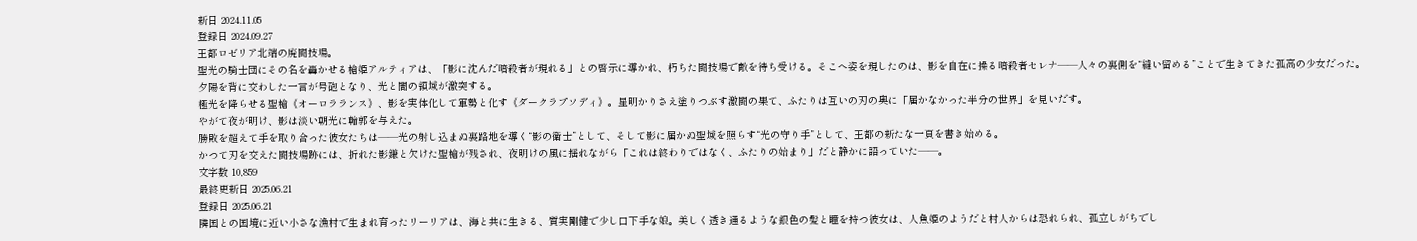新日 2024.11.05
登録日 2024.09.27
王都ロゼリア北端の廃闘技場。
聖光の騎士団にその名を轟かせる槍姫アルティアは、「影に沈んだ暗殺者が現れる」との啓示に導かれ、朽ちた闘技場で敵を待ち受ける。そこへ姿を現したのは、影を自在に操る暗殺者セレナ――人々の裏側を“縫い留める”ことで生きてきた孤高の少女だった。
夕陽を背に交わした一言が号砲となり、光と闇の領域が激突する。
極光を降らせる聖槍《オーロラランス》、影を実体化して軍勢と化す《ダークラプソディ》。星明かりさえ塗りつぶす激闘の果て、ふたりは互いの刃の奥に「届かなかった半分の世界」を見いだす。
やがて夜が明け、影は淡い朝光に輪郭を与えた。
勝敗を超えて手を取り合った彼女たちは――光の射し込まぬ裏路地を導く“影の衛士”として、そして影に届かぬ聖域を照らす“光の守り手”として、王都の新たな一頁を書き始める。
かつて刃を交えた闘技場跡には、折れた影鎌と欠けた聖槍が残され、夜明けの風に揺れながら「これは終わりではなく、ふたりの始まり」だと静かに語っていた――。
文字数 10,859
最終更新日 2025.06.21
登録日 2025.06.21
隣国との国境に近い小さな漁村で生まれ育ったリーリアは、海と共に生きる、質実剛健で少し口下手な娘。美しく透き通るような銀色の髪と瞳を持つ彼女は、人魚姫のようだと村人からは恐れられ、孤立しがちでし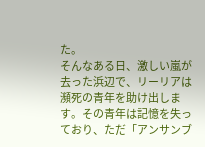た。
そんなある日、激しい嵐が去った浜辺で、リーリアは瀕死の青年を助け出します。その青年は記憶を失っており、ただ「アンサンブ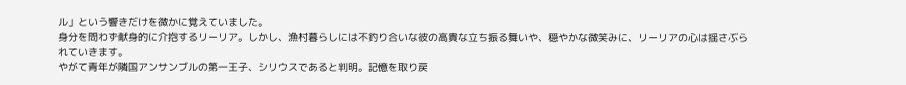ル」という響きだけを微かに覚えていました。
身分を問わず献身的に介抱するリーリア。しかし、漁村暮らしには不釣り合いな彼の高貴な立ち振る舞いや、穏やかな微笑みに、リーリアの心は揺さぶられていきます。
やがて青年が隣国アンサンブルの第一王子、シリウスであると判明。記憶を取り戻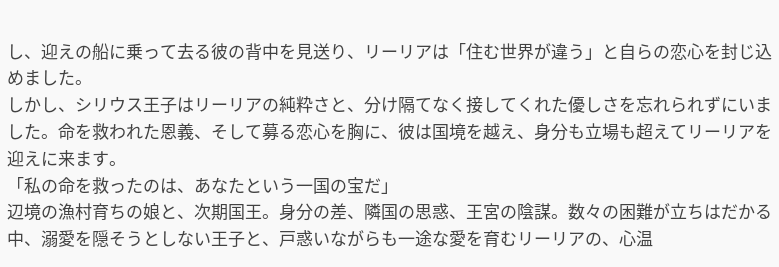し、迎えの船に乗って去る彼の背中を見送り、リーリアは「住む世界が違う」と自らの恋心を封じ込めました。
しかし、シリウス王子はリーリアの純粋さと、分け隔てなく接してくれた優しさを忘れられずにいました。命を救われた恩義、そして募る恋心を胸に、彼は国境を越え、身分も立場も超えてリーリアを迎えに来ます。
「私の命を救ったのは、あなたという一国の宝だ」
辺境の漁村育ちの娘と、次期国王。身分の差、隣国の思惑、王宮の陰謀。数々の困難が立ちはだかる中、溺愛を隠そうとしない王子と、戸惑いながらも一途な愛を育むリーリアの、心温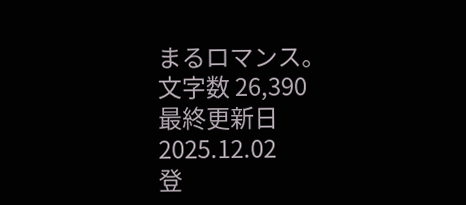まるロマンス。
文字数 26,390
最終更新日 2025.12.02
登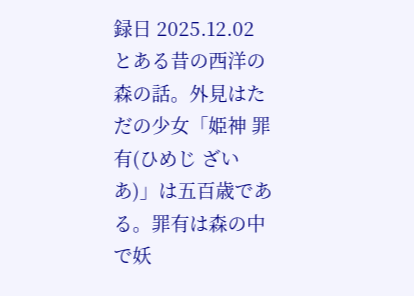録日 2025.12.02
とある昔の西洋の森の話。外見はただの少女「姫神 罪有(ひめじ ざいあ)」は五百歳である。罪有は森の中で妖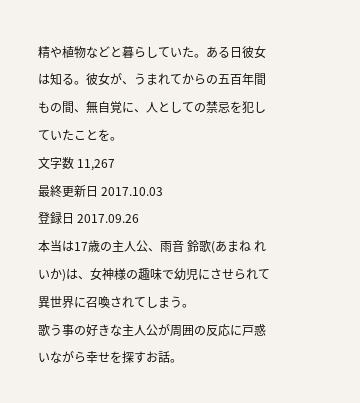精や植物などと暮らしていた。ある日彼女は知る。彼女が、うまれてからの五百年間もの間、無自覚に、人としての禁忌を犯していたことを。
文字数 11,267
最終更新日 2017.10.03
登録日 2017.09.26
本当は17歳の主人公、雨音 鈴歌(あまね れいか)は、女神様の趣味で幼児にさせられて異世界に召喚されてしまう。
歌う事の好きな主人公が周囲の反応に戸惑いながら幸せを探すお話。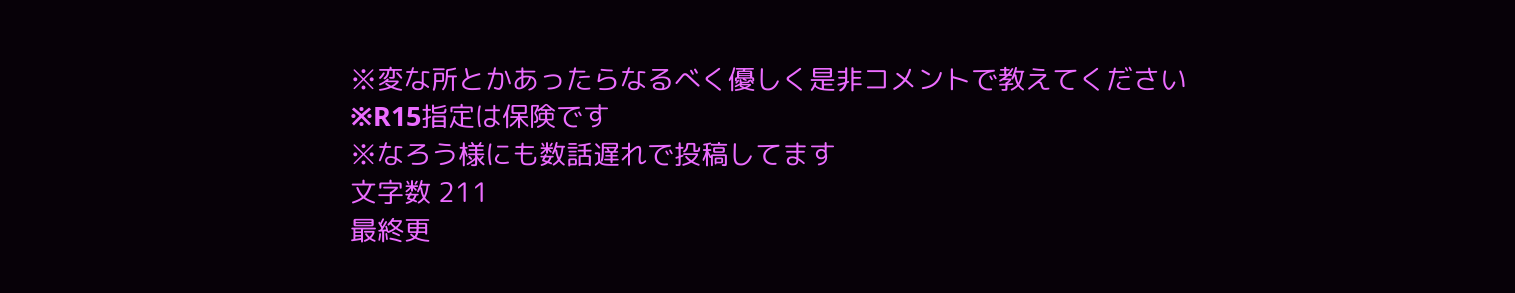※変な所とかあったらなるべく優しく是非コメントで教えてください
※R15指定は保険です
※なろう様にも数話遅れで投稿してます
文字数 211
最終更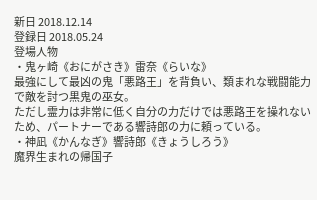新日 2018.12.14
登録日 2018.05.24
登場人物
・鬼ヶ崎《おにがさき》雷奈《らいな》
最強にして最凶の鬼「悪路王」を背負い、類まれな戦闘能力で敵を討つ黒鬼の巫女。
ただし霊力は非常に低く自分の力だけでは悪路王を操れないため、パートナーである響詩郎の力に頼っている。
・神凪《かんなぎ》響詩郎《きょうしろう》
魔界生まれの帰国子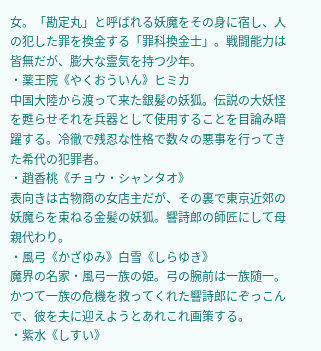女。「勘定丸」と呼ばれる妖魔をその身に宿し、人の犯した罪を換金する「罪科換金士」。戦闘能力は皆無だが、膨大な霊気を持つ少年。
・薬王院《やくおういん》ヒミカ
中国大陸から渡って来た銀髪の妖狐。伝説の大妖怪を甦らせそれを兵器として使用することを目論み暗躍する。冷徹で残忍な性格で数々の悪事を行ってきた希代の犯罪者。
・趙香桃《チョウ・シャンタオ》
表向きは古物商の女店主だが、その裏で東京近郊の妖魔らを束ねる金髪の妖狐。響詩郎の師匠にして母親代わり。
・風弓《かざゆみ》白雪《しらゆき》
魔界の名家・風弓一族の姫。弓の腕前は一族随一。かつて一族の危機を救ってくれた響詩郎にぞっこんで、彼を夫に迎えようとあれこれ画策する。
・紫水《しすい》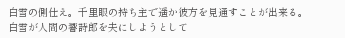白雪の側仕え。千里眼の持ち主で遥か彼方を見通すことが出来る。白雪が人間の響詩郎を夫にしようとして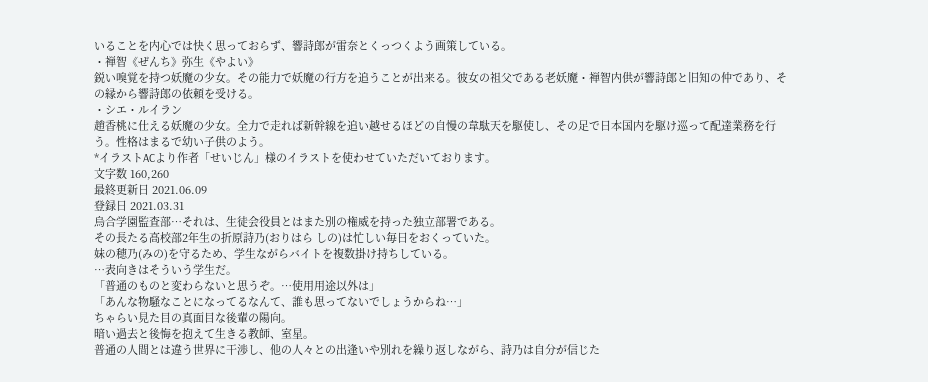いることを内心では快く思っておらず、響詩郎が雷奈とくっつくよう画策している。
・禅智《ぜんち》弥生《やよい》
鋭い嗅覚を持つ妖魔の少女。その能力で妖魔の行方を追うことが出来る。彼女の祖父である老妖魔・禅智内供が響詩郎と旧知の仲であり、その縁から響詩郎の依頼を受ける。
・シエ・ルイラン
趙香桃に仕える妖魔の少女。全力で走れば新幹線を追い越せるほどの自慢の韋駄天を駆使し、その足で日本国内を駆け巡って配達業務を行う。性格はまるで幼い子供のよう。
*イラストACより作者「せいじん」様のイラストを使わせていただいております。
文字数 160,260
最終更新日 2021.06.09
登録日 2021.03.31
烏合学園監査部…それは、生徒会役員とはまた別の権威を持った独立部署である。
その長たる高校部2年生の折原詩乃(おりはら しの)は忙しい毎日をおくっていた。
妹の穂乃(みの)を守るため、学生ながらバイトを複数掛け持ちしている。
…表向きはそういう学生だ。
「普通のものと変わらないと思うぞ。…使用用途以外は」
「あんな物騒なことになってるなんて、誰も思ってないでしょうからね…」
ちゃらい見た目の真面目な後輩の陽向。
暗い過去と後悔を抱えて生きる教師、室星。
普通の人間とは違う世界に干渉し、他の人々との出逢いや別れを繰り返しながら、詩乃は自分が信じた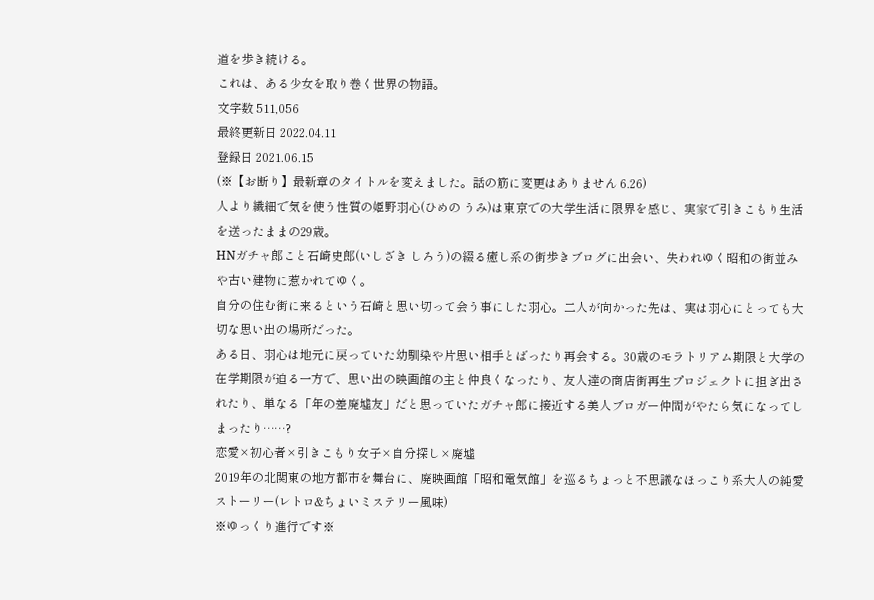道を歩き続ける。
これは、ある少女を取り巻く世界の物語。
文字数 511,056
最終更新日 2022.04.11
登録日 2021.06.15
(※【お断り】最新章のタイトルを変えました。話の筋に変更はありません 6.26)
人より繊細で気を使う性質の姫野羽心(ひめの うみ)は東京での大学生活に限界を感じ、実家で引きこもり生活を送ったままの29歳。
HNガチャ郎こと石崎史郎(いしざき しろう)の綴る癒し系の街歩きブログに出会い、失われゆく昭和の街並みや古い建物に惹かれてゆく。
自分の住む街に来るという石崎と思い切って会う事にした羽心。二人が向かった先は、実は羽心にとっても大切な思い出の場所だった。
ある日、羽心は地元に戻っていた幼馴染や片思い相手とばったり再会する。30歳のモラトリアム期限と大学の在学期限が迫る一方で、思い出の映画館の主と仲良くなったり、友人達の商店街再生プロジェクトに担ぎ出されたり、単なる「年の差廃墟友」だと思っていたガチャ郎に接近する美人ブロガー仲間がやたら気になってしまったり……?
恋愛×初心者×引きこもり女子×自分探し×廃墟
2019年の北関東の地方都市を舞台に、廃映画館「昭和電気館」を巡るちょっと不思議なほっこり系大人の純愛ストーリー(レトロ&ちょいミステリー風味)
※ゆっくり進行です※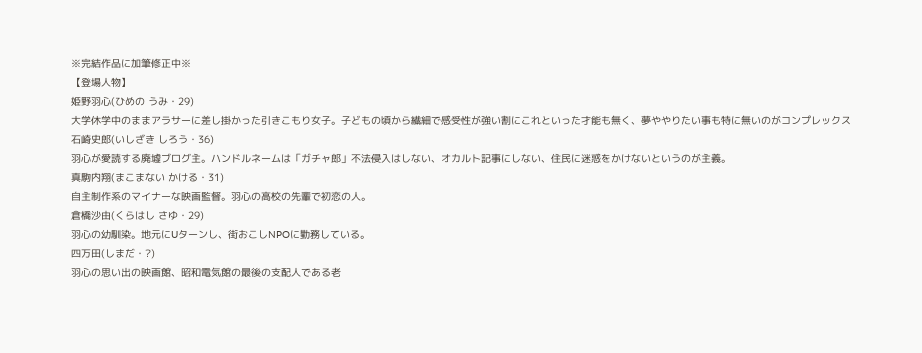※完結作品に加筆修正中※
【登場人物】
姫野羽心(ひめの うみ・29)
大学休学中のままアラサーに差し掛かった引きこもり女子。子どもの頃から繊細で感受性が強い割にこれといった才能も無く、夢ややりたい事も特に無いのがコンプレックス
石崎史郎(いしざき しろう・36)
羽心が愛読する廃墟ブログ主。ハンドルネームは「ガチャ郎」不法侵入はしない、オカルト記事にしない、住民に迷惑をかけないというのが主義。
真駒内翔(まこまない かける・31)
自主制作系のマイナーな映画監督。羽心の高校の先輩で初恋の人。
倉橋沙由(くらはし さゆ・29)
羽心の幼馴染。地元にUターンし、街おこしNPOに勤務している。
四万田(しまだ・?)
羽心の思い出の映画館、昭和電気館の最後の支配人である老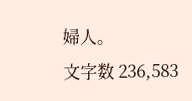婦人。
文字数 236,583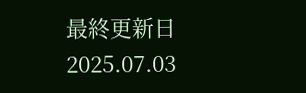最終更新日 2025.07.03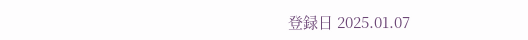登録日 2025.01.07